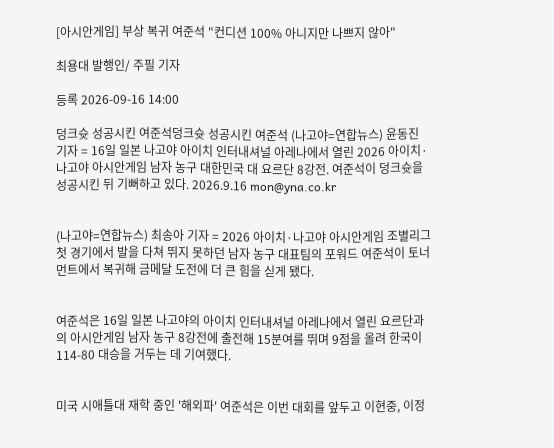[아시안게임] 부상 복귀 여준석 "컨디션 100% 아니지만 나쁘지 않아"

최용대 발행인/ 주필 기자

등록 2026-09-16 14:00

덩크슛 성공시킨 여준석덩크슛 성공시킨 여준석 (나고야=연합뉴스) 윤동진 기자 = 16일 일본 나고야 아이치 인터내셔널 아레나에서 열린 2026 아이치·나고야 아시안게임 남자 농구 대한민국 대 요르단 8강전. 여준석이 덩크슛을 성공시킨 뒤 기뻐하고 있다. 2026.9.16 mon@yna.co.kr


(나고야=연합뉴스) 최송아 기자 = 2026 아이치·나고야 아시안게임 조별리그 첫 경기에서 발을 다쳐 뛰지 못하던 남자 농구 대표팀의 포워드 여준석이 토너먼트에서 복귀해 금메달 도전에 더 큰 힘을 싣게 됐다.


여준석은 16일 일본 나고야의 아이치 인터내셔널 아레나에서 열린 요르단과의 아시안게임 남자 농구 8강전에 출전해 15분여를 뛰며 9점을 올려 한국이 114-80 대승을 거두는 데 기여했다.


미국 시애틀대 재학 중인 '해외파' 여준석은 이번 대회를 앞두고 이현중, 이정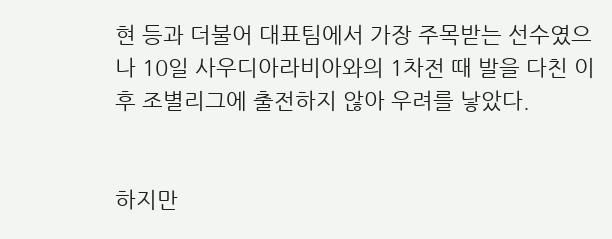현 등과 더불어 대표팀에서 가장 주목받는 선수였으나 10일 사우디아라비아와의 1차전 때 발을 다친 이후 조별리그에 출전하지 않아 우려를 낳았다.


하지만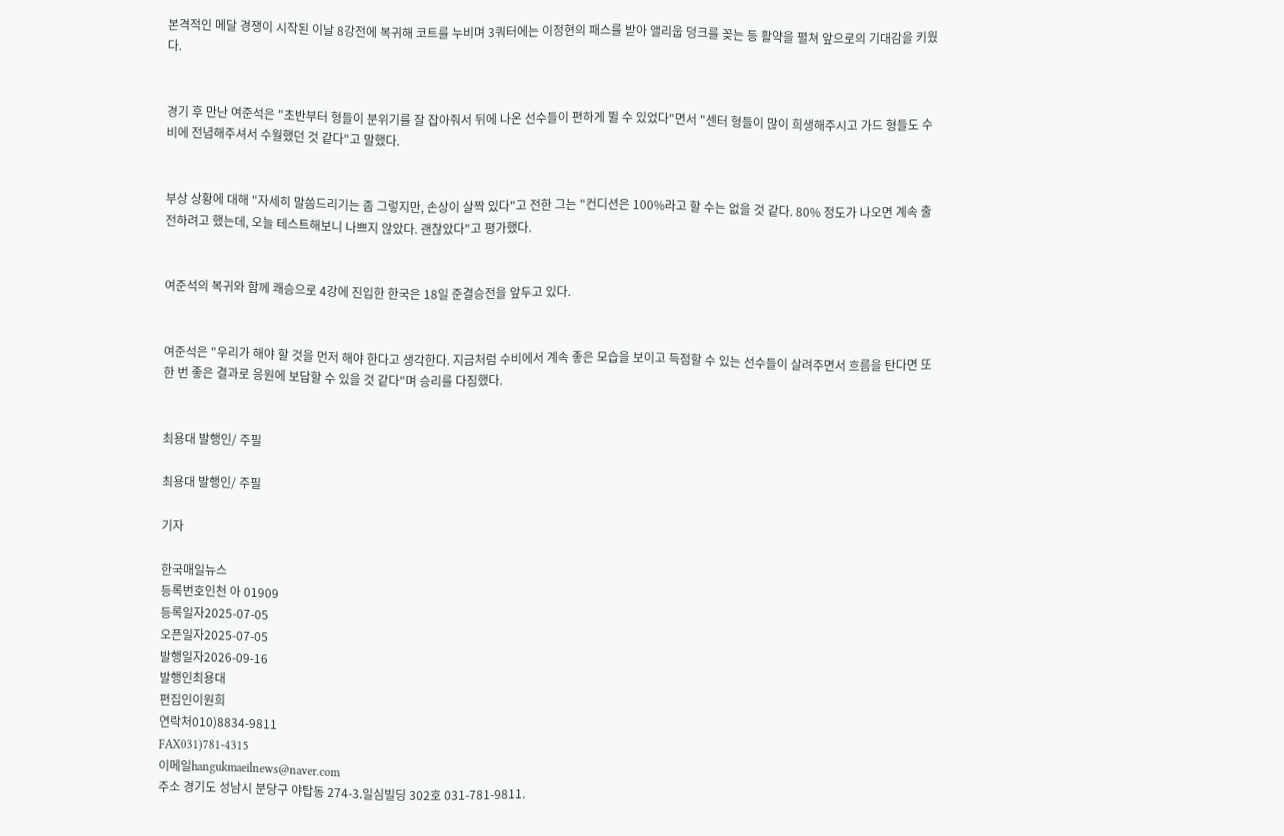본격적인 메달 경쟁이 시작된 이날 8강전에 복귀해 코트를 누비며 3쿼터에는 이정현의 패스를 받아 앨리웁 덩크를 꽂는 등 활약을 펼쳐 앞으로의 기대감을 키웠다.


경기 후 만난 여준석은 "초반부터 형들이 분위기를 잘 잡아줘서 뒤에 나온 선수들이 편하게 뛸 수 있었다"면서 "센터 형들이 많이 희생해주시고 가드 형들도 수비에 전념해주셔서 수월했던 것 같다"고 말했다.


부상 상황에 대해 "자세히 말씀드리기는 좀 그렇지만, 손상이 살짝 있다"고 전한 그는 "컨디션은 100%라고 할 수는 없을 것 같다. 80% 정도가 나오면 계속 출전하려고 했는데, 오늘 테스트해보니 나쁘지 않았다. 괜찮았다"고 평가했다.


여준석의 복귀와 함께 쾌승으로 4강에 진입한 한국은 18일 준결승전을 앞두고 있다.


여준석은 "우리가 해야 할 것을 먼저 해야 한다고 생각한다. 지금처럼 수비에서 계속 좋은 모습을 보이고 득점할 수 있는 선수들이 살려주면서 흐름을 탄다면 또 한 번 좋은 결과로 응원에 보답할 수 있을 것 같다"며 승리를 다짐했다.


최용대 발행인/ 주필

최용대 발행인/ 주필

기자

한국매일뉴스
등록번호인천 아 01909
등록일자2025-07-05
오픈일자2025-07-05
발행일자2026-09-16
발행인최용대
편집인이원희
연락처010)8834-9811
FAX031)781-4315
이메일hangukmaeilnews@naver.com
주소 경기도 성남시 분당구 야탑동 274-3.일심빌딩 302호 031-781-9811.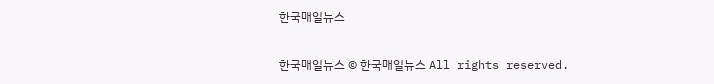한국매일뉴스

한국매일뉴스 © 한국매일뉴스 All rights reserved.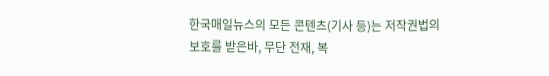한국매일뉴스의 모든 콘텐츠(기사 등)는 저작권법의 보호를 받은바, 무단 전재, 복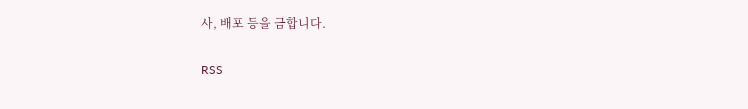사, 배포 등을 금합니다.

RSS